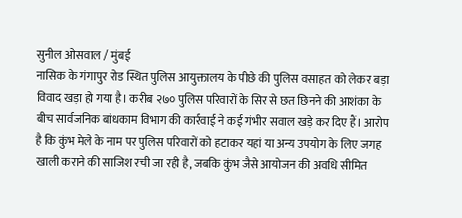सुनील ओसवाल / मुंबई
नासिक के गंगापुर रोड स्थित पुलिस आयुक्तालय के पीछे की पुलिस वसाहत को लेकर बड़ा विवाद खड़ा हो गया है। करीब २७० पुलिस परिवारों के सिर से छत छिनने की आशंका के बीच सार्वजनिक बांधकाम विभाग की कार्रवाई ने कई गंभीर सवाल खड़े कर दिए हैं। आरोप है कि कुंभ मेले के नाम पर पुलिस परिवारों को हटाकर यहां या अन्य उपयोग के लिए जगह खाली कराने की साजिश रची जा रही है, जबकि कुंभ जैसे आयोजन की अवधि सीमित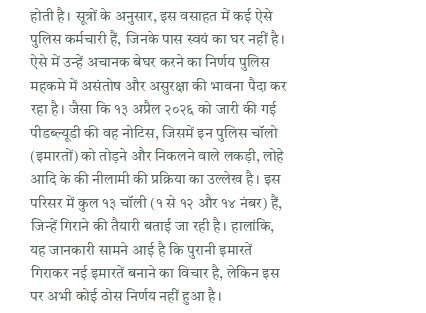होती है। सूत्रों के अनुसार, इस वसाहत में कई ऐसे पुलिस कर्मचारी हैं, जिनके पास स्वयं का घर नहीं है। ऐसे में उन्हें अचानक बेघर करने का निर्णय पुलिस महकमे में असंतोष और असुरक्षा की भावना पैदा कर रहा है। जैसा कि १३ अप्रैल २०२६ को जारी की गई पीडब्ल्यूडी की वह नोटिस, जिसमें इन पुलिस चॉलो (इमारतों) को तोड़ने और निकलने वाले लकड़ी, लोहे आदि के की नीलामी की प्रक्रिया का उल्लेख है। इस परिसर में कुल १३ चॉली (१ से १२ और १४ नंबर) हैं, जिन्हें गिराने की तैयारी बताई जा रही है। हालांकि, यह जानकारी सामने आई है कि पुरानी इमारतें गिराकर नई इमारतें बनाने का विचार है, लेकिन इस पर अभी कोई ठोस निर्णय नहीं हुआ है।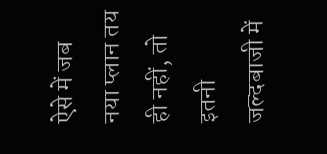ऐसे में जब नया प्लान तय ही नहीं, तो इतनी जल्दबाजी में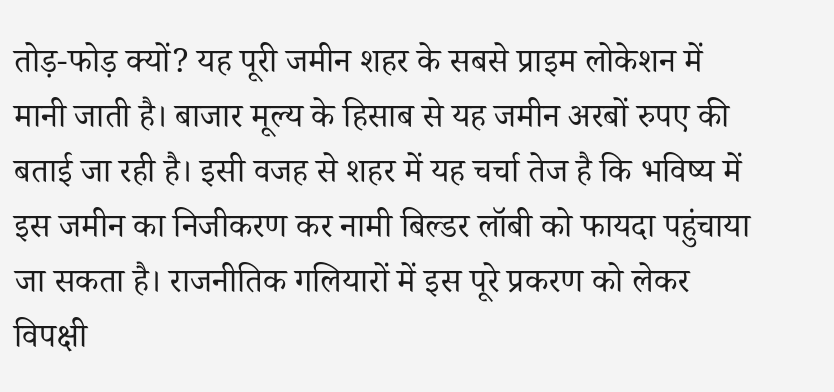तोड़-फोड़ क्यों? यह पूरी जमीन शहर के सबसे प्राइम लोकेशन में मानी जाती है। बाजार मूल्य के हिसाब से यह जमीन अरबों रुपए की बताई जा रही है। इसी वजह से शहर में यह चर्चा तेज है कि भविष्य में इस जमीन का निजीकरण कर नामी बिल्डर लॉबी को फायदा पहुंचाया जा सकता है। राजनीतिक गलियारों में इस पूरे प्रकरण को लेकर विपक्षी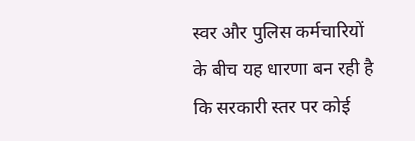स्वर और पुलिस कर्मचारियों के बीच यह धारणा बन रही है कि सरकारी स्तर पर कोई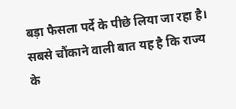बड़ा फैसला पर्दे के पीछे लिया जा रहा है। सबसे चौंकाने वाली बात यह है कि राज्य के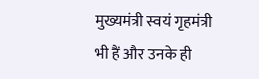मुख्यमंत्री स्वयं गृहमंत्री भी हैं और उनके ही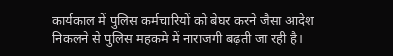कार्यकाल में पुलिस कर्मचारियों को बेघर करने जैसा आदेश निकलने से पुलिस महकमे में नाराजगी बढ़ती जा रही है।